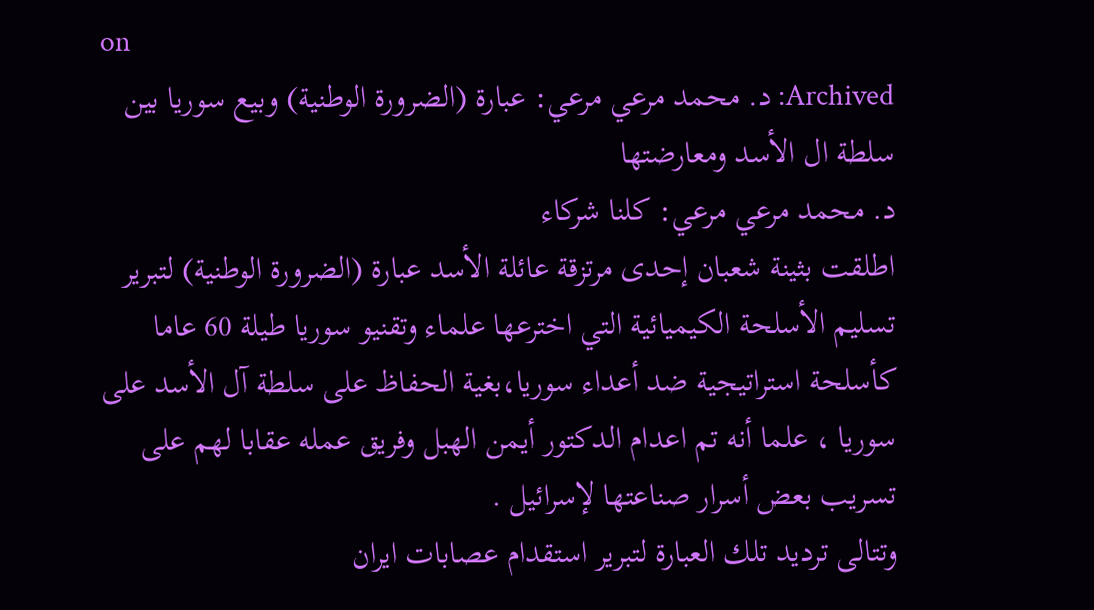on
Archived: د. محمد مرعي مرعي: عبارة (الضرورة الوطنية) وبيع سوريا بين سلطة ال الأسد ومعارضتها
د. محمد مرعي مرعي: كلنا شركاء
اطلقت بثينة شعبان إحدى مرتزقة عائلة الأسد عبارة (الضرورة الوطنية) لتبرير تسليم الأسلحة الكيميائية التي اخترعها علماء وتقنيو سوريا طيلة 60 عاما كأسلحة استراتيجية ضد أعداء سوريا،بغية الحفاظ على سلطة آل الأسد على سوريا ، علما أنه تم اعدام الدكتور أيمن الهبل وفريق عمله عقابا لهم على تسريب بعض أسرار صناعتها لإسرائيل .
وتتالى ترديد تلك العبارة لتبرير استقدام عصابات ايران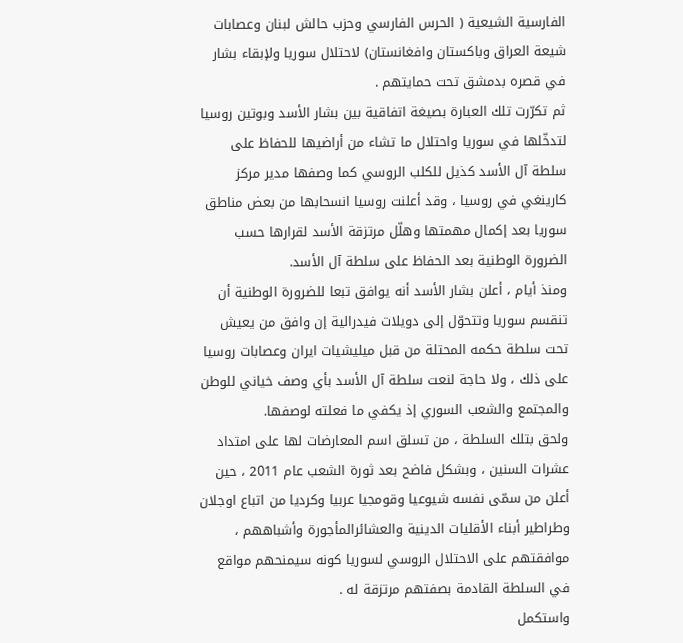الفارسية الشيعية ( الحرس الفارسي وحزب حالش لبنان وعصابات شيعة العراق وباكستان وافغانستان) لاحتلال سوريا ولإبقاء بشار في قصره بدمشق تحت حمايتهم .
ثم تكرّرت تلك العبارة بصيغة اتفاقية بين بشار الأسد وبوتين روسيا لتدخّلها في سوريا واحتلال ما تشاء من أراضيها للحفاظ على سلطة آل الأسد كذيل للكلب الروسي كما وصفها مدير مركز كارينغي في روسيا ، وقد أعلنت روسيا انسحابها من بعض مناطق سوريا بعد إكمال مهمتها وهلّل مرتزقة الأسد لقرارها حسب الضرورة الوطنية بعد الحفاظ على سلطة آل الأسد.
ومنذ أيام ، أعلن بشار الأسد أنه يوافق تبعا للضرورة الوطنية أن تنقسم سوريا وتتحوّل إلى دويلات فيدرالية إن وافق من يعيش تحت سلطة حكمه المحتلة من قبل ميليشيات ايران وعصابات روسيا على ذلك ، ولا حاجة لنعت سلطة آل الأسد بأي وصف خياني للوطن والمجتمع والشعب السوري إذ يكفي ما فعلته لوصفها.
ولحق بتلك السلطة ، من تسلق اسم المعارضات لها على امتداد عشرات السنين ، وبشكل فاضح بعد ثورة الشعب عام 2011 ، حين أعلن من سمّى نفسه شيوعيا وقومجيا عربيا وكرديا من اتباع اوجلان وطراطير أبناء الأقليات الدينية والعشائرالمأجورة وأشباههم ، موافقتهم على الاحتلال الروسي لسوريا كونه سيمنحهم مواقع في السلطة القادمة بصفتهم مرتزقة له .
واستكمل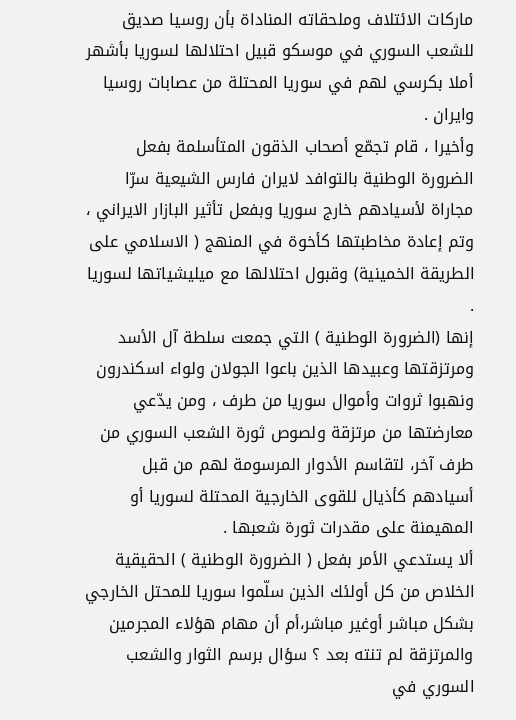ماركات الائتلاف وملحقاته المناداة بأن روسيا صديق للشعب السوري في موسكو قبيل احتلالها لسوريا بأشهر أملا بكرسي لهم في سوريا المحتلة من عصابات روسيا وايران .
وأخيرا ، قام تجمّع أصحاب الذقون المتأسلمة بفعل الضرورة الوطنية بالتوافد لايران فارس الشيعية سرّا مجاراة لأسيادهم خارج سوريا وبفعل تأثير البازار الايراني ، وتم إعادة مخاطبتها كأخوة في المنهج ( الاسلامي على الطريقة الخمينية) وقبول احتلالها مع ميليشياتها لسوريا .
إنها (الضرورة الوطنية ) التي جمعت سلطة آل الأسد ومرتزقتها وعبيدها الذين باعوا الجولان ولواء اسكندرون ونهبوا ثروات وأموال سوريا من طرف ، ومن يدّعي معارضتها من مرتزقة ولصوص ثورة الشعب السوري من طرف آخر، لتقاسم الأدوار المرسومة لهم من قبل أسيادهم كأذيال للقوى الخارجية المحتلة لسوريا أو المهيمنة على مقدرات ثورة شعبها .
ألا يستدعي الأمر بفعل ( الضرورة الوطنية ) الحقيقية الخلاص من كل أولئك الذين سلّموا سوريا للمحتل الخارجي بشكل مباشر أوغير مباشر،أم أن مهام هؤلاء المجرمين والمرتزقة لم تنته بعد ؟ سؤال برسم الثوار والشعب السوري في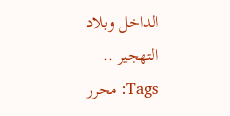الداخل وبلاد التهجير ..
Tags: محرر